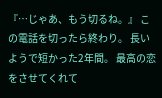『…じゃあ、もう切るね。』 この電話を切ったら終わり。 長いようで短かった2年間。 最高の恋をさせてくれて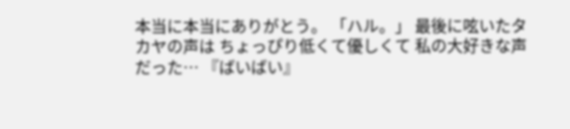本当に本当にありがとう。 「ハル。」 最後に呟いたタカヤの声は ちょっぴり低くて優しくて 私の大好きな声だった… 『ばいばい』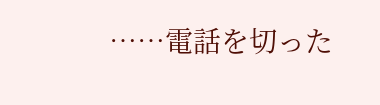……電話を切った